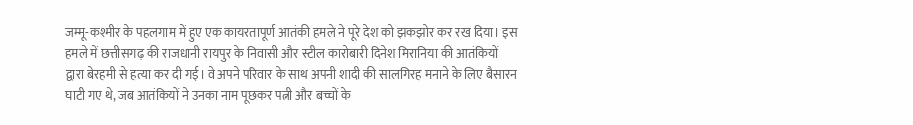जम्मू-कश्मीर के पहलगाम में हुए एक कायरतापूर्ण आतंकी हमले ने पूरे देश को झकझोर कर रख दिया। इस हमले में छत्तीसगढ़ की राजधानी रायपुर के निवासी और स्टील कारोबारी दिनेश मिरानिया की आतंकियों द्वारा बेरहमी से हत्या कर दी गई। वे अपने परिवार के साथ अपनी शादी की सालगिरह मनाने के लिए बैसारन घाटी गए थे, जब आतंकियों ने उनका नाम पूछकर पत्नी और बच्चों के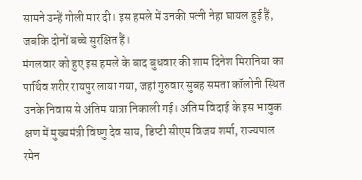सामने उन्हें गोली मार दी। इस हमले में उनकी पत्नी नेहा घायल हुई हैं, जबकि दोनों बच्चे सुरक्षित हैं।
मंगलवार को हुए इस हमले के बाद बुधवार की शाम दिनेश मिरानिया का पार्थिव शरीर रायपुर लाया गया, जहां गुरुवार सुबह समता कॉलोनी स्थित उनके निवास से अंतिम यात्रा निकाली गई। अंतिम विदाई के इस भावुक क्षण में मुख्यमंत्री विष्णु देव साय, डिप्टी सीएम विजय शर्मा, राज्यपाल रमेन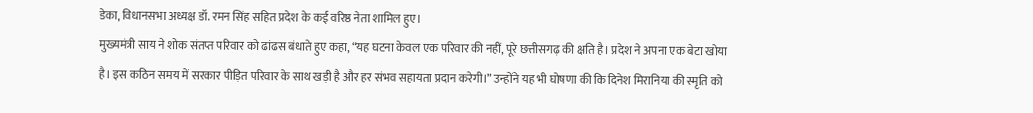डेका, विधानसभा अध्यक्ष डॉ. रमन सिंह सहित प्रदेश के कई वरिष्ठ नेता शामिल हुए।
मुख्यमंत्री साय ने शोक संतप्त परिवार को ढांढस बंधाते हुए कहा, “यह घटना केवल एक परिवार की नहीं, पूरे छत्तीसगढ़ की क्षति है। प्रदेश ने अपना एक बेटा खोया है। इस कठिन समय में सरकार पीड़ित परिवार के साथ खड़ी है और हर संभव सहायता प्रदान करेगी।” उन्होंने यह भी घोषणा की कि दिनेश मिरानिया की स्मृति को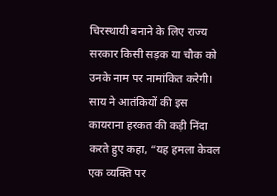चिरस्थायी बनाने के लिए राज्य सरकार किसी सड़क या चौक को उनके नाम पर नामांकित करेगी।
साय ने आतंकियों की इस कायराना हरकत की कड़ी निंदा करते हुए कहा, “यह हमला केवल एक व्यक्ति पर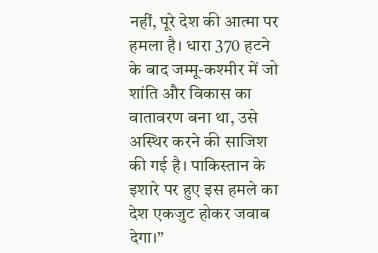नहीं, पूरे देश की आत्मा पर हमला है। धारा 370 हटने के बाद जम्मू-कश्मीर में जो शांति और विकास का वातावरण बना था, उसे अस्थिर करने की साजिश की गई है। पाकिस्तान के इशारे पर हुए इस हमले का देश एकजुट होकर जवाब देगा।”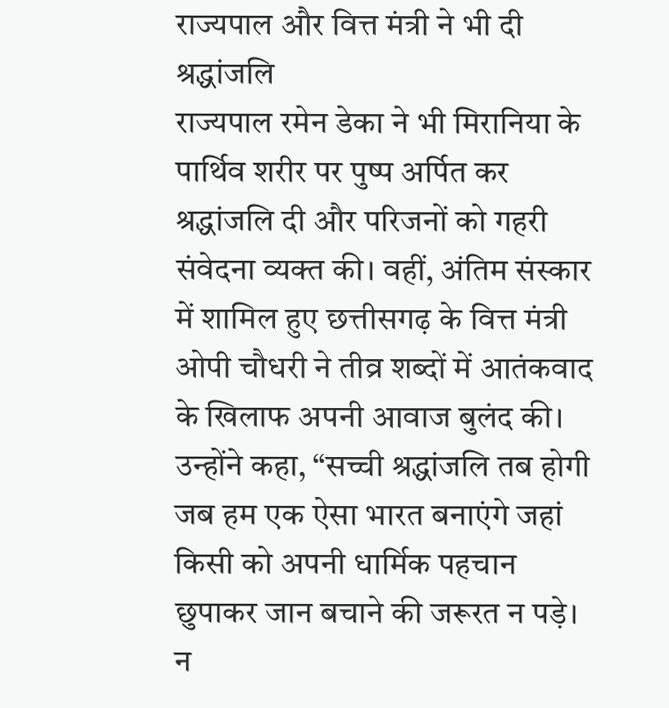राज्यपाल और वित्त मंत्री ने भी दी श्रद्धांजलि
राज्यपाल रमेन डेका ने भी मिरानिया के पार्थिव शरीर पर पुष्प अर्पित कर श्रद्धांजलि दी और परिजनों को गहरी संवेदना व्यक्त की। वहीं, अंतिम संस्कार में शामिल हुए छत्तीसगढ़ के वित्त मंत्री ओपी चौधरी ने तीव्र शब्दों में आतंकवाद के खिलाफ अपनी आवाज बुलंद की। उन्होंने कहा, “सच्ची श्रद्धांजलि तब होगी जब हम एक ऐसा भारत बनाएंगे जहां किसी को अपनी धार्मिक पहचान छुपाकर जान बचाने की जरूरत न पड़े। न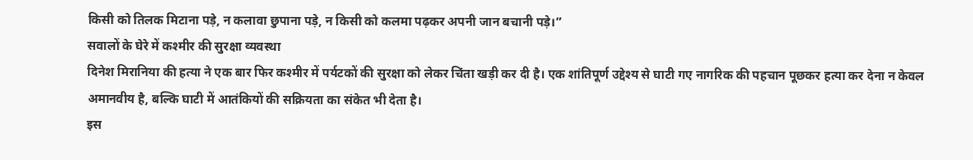किसी को तिलक मिटाना पड़े, न कलावा छुपाना पड़े, न किसी को कलमा पढ़कर अपनी जान बचानी पड़े।”
सवालों के घेरे में कश्मीर की सुरक्षा व्यवस्था
दिनेश मिरानिया की हत्या ने एक बार फिर कश्मीर में पर्यटकों की सुरक्षा को लेकर चिंता खड़ी कर दी है। एक शांतिपूर्ण उद्देश्य से घाटी गए नागरिक की पहचान पूछकर हत्या कर देना न केवल अमानवीय है, बल्कि घाटी में आतंकियों की सक्रियता का संकेत भी देता है।
इस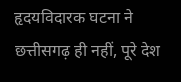हृदयविदारक घटना ने छत्तीसगढ़ ही नहीं, पूरे देश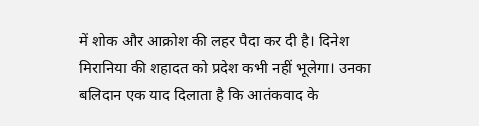में शोक और आक्रोश की लहर पैदा कर दी है। दिनेश मिरानिया की शहादत को प्रदेश कभी नहीं भूलेगा। उनका बलिदान एक याद दिलाता है कि आतंकवाद के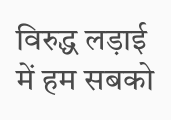विरुद्ध लड़ाई में हम सबको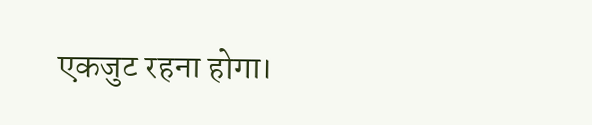एकजुट रहना होगा।